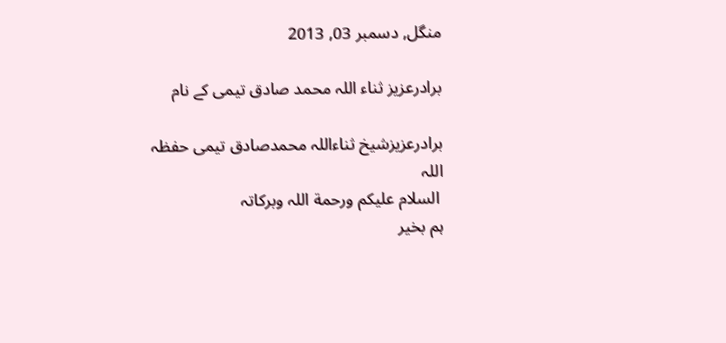منگل, دسمبر 03, 2013

برادرعزیز ثناء اللہ محمد صادق تیمی کے نام

برادرعزیزشيخ ثناءاللہ محمدصادق تیمی حفظہ اللہ
 السلام علیکم ورحمة اللہ وبرکاتہ
ہم بخیر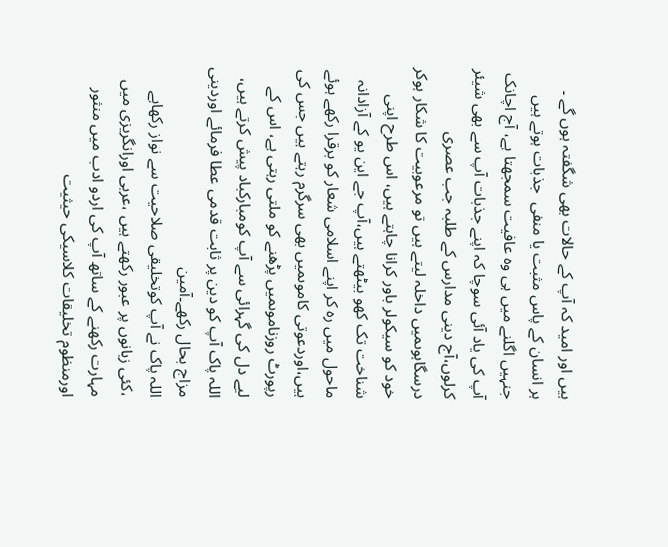ہيں اور امید کہ آپ کے حالات بهى شگفتہ ہوں گے ۔
ہر انسان کے پاس مثبت يا منفى  جذبات ہوتے ہیں جنہیں اگلنے میں ہی وہ عافیت سمجھتا ہے، آج اچانک آپ کی یاد آئی سوچا کہ اپنے جذبات آپ سے بھی شیئر کرلوں،آج دینی مدارس کے طلبہ جب عصری درسگاہوںمیں داخلہ لیتے ہیں تو مرعوبیت کا شکار ہوکر خود کو سیکولر باور کرانا چاہتے ہیں، اس طرح اپنی شناخت تک کھو بیٹھتے ہیں،آپ جے این یو کے آزادانہ ماحول میں رہ کر اپنے اسلامی شعار کو برقرا رکھے ہوئے ہیں،اوردعوتی کاموںمیں بھی سرگرم رہتے ہیں جس کی رپورٹ روزناموںمیں پڑھنے کو ملتی رہتی ہے، اس کے لیے دل کی گہرائی سے آپ کومبارکباد پیش کرتے ہیں، اللہ پاک آپ کو دین پر ثابت قدمی عطا فرمائے اوردینی مزاج بحال رکھے۔آمين
اللہ پاک نے آپ کوتخلیقی صلاحیت سے نواز رکھاہے ،کئی زبانوں پر عبور رکھتے ہیں ،عربی اورانگریزی میں مہارت رکھنے کے ساتھ آپ کی اردو ادب میں منثور اورمنظوم تخلیقات کلاسیکی حیثیت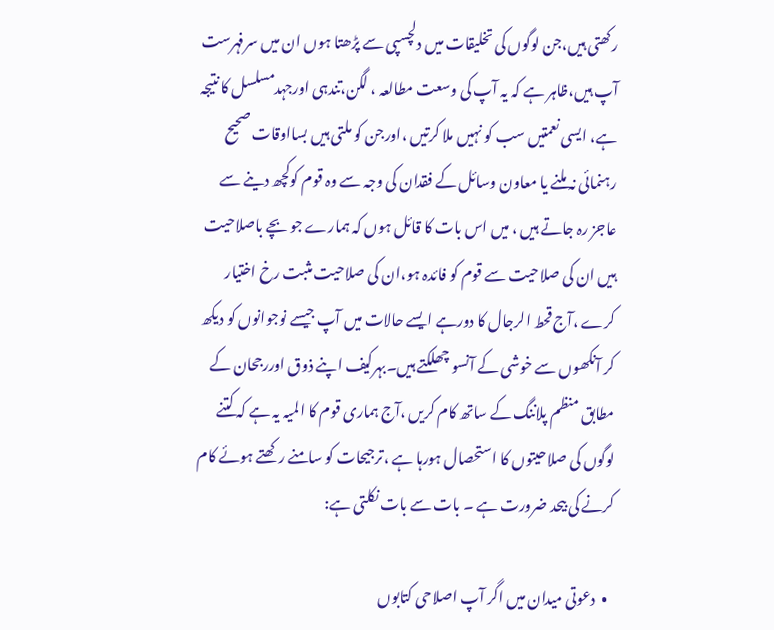رکھتی ہیں،جن لوگوں کی تخلیقات میں دلچسپی سے پڑھتا ہوں ان میں سرفہرست آپ ہیں،ظاہر ہے کہ یہ آپ کی وسعت مطالعہ ، لگن،تندہی اورجہدمسلسل کا نتیجہ ہے، ایسی نعمتیں سب کو نہیں ملا کرتیں ،اورجن کو ملتی ہیں بسااوقات صحیح رہنمائی نہ ملنے یا معاون وسائل کے فقدان کی وجہ سے وہ قوم کوکچھ دینے سے عاجز رہ جاتے ہیں ، میں اس بات کا قائل ہوں کہ ہمارے جو بچے باصلاحیت ہیں ان کی صلاحیت سے قوم کو فائدہ ہو،ان کی صلاحیت مثبت رخ اختیار کرے ،آج قحط الرجال کا دورہے ایسے حالات میں آپ جیسے نوجوانوں کو دیکھ کر آنکھوں سے خوشی کے آنسو چھلکتے ہیں۔بہرکیف اپنے ذوق اوررجحان کے مطابق منظم پلاننگ کے ساتھ کام کریں ،آج ہماری قوم کا المیہ یہ ہے کہ کتنے لوگوں کی صلاحیتوں کا استحصال ہورہا ہے ،ترجیحات کو سامنے رکھتے ہوئے کام کرنے کی بیحد ضرورت ہے ۔ بات سے بات نکلتی ہے:

  •  دعوتی میدان میں اگر آپ اصلاحی کتابوں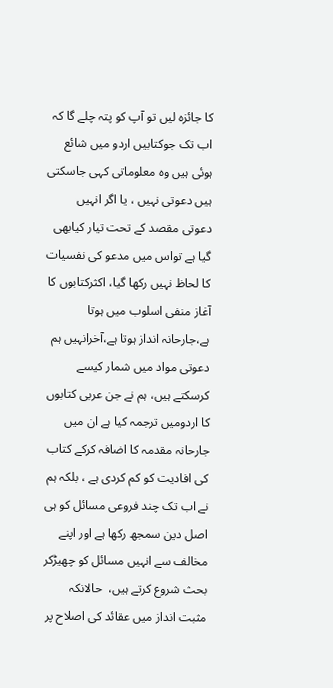کا جائزہ لیں تو آپ کو پتہ چلے گا کہ اب تک جوکتابیں اردو میں شائع ہوئی ہیں وہ معلوماتی کہی جاسکتی ہیں دعوتی نہیں ، یا اگر انہیں دعوتی مقصد کے تحت تیار کیابھی گیا ہے تواس میں مدعو کی نفسیات کا لحاظ نہیں ركها گیا، اکثرکتابوں کا آغاز منفی اسلوب میں ہوتا ہے،جارحانہ انداز ہوتا ہے،آخرانہیں ہم دعوتی مواد میں شمار کیسے کرسکتے ہیں، ہم نے جن عربی کتابوں کا اردومیں ترجمہ کیا ہے ان میں جارحانہ مقدمہ کا اضافہ کرکے کتاب کی افادیت کو کم کردی ہے ، بلکہ ہم نے اب تک چند فروعی مسائل کو ہی اصل دین سمجھ رکھا ہے اور اپنے مخالف سے انہیں مسائل کو چھیڑکر بحث شروع کرتے ہیں،  حالانکہ مثبت انداز میں عقائد کی اصلاح پر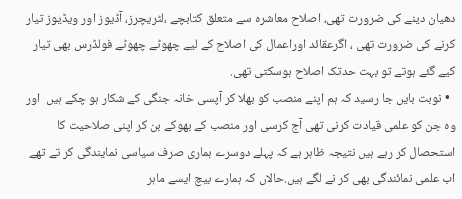دھیان دینے کی ضرورت تھی، اصلاح معاشرہ سے متعلق کتابچے ،لٹریچرز، آڈیوز اور ویڈیوز تیار کرنے کی ضرورت تھی ، اگرعقائد اوراعمال کی اصلاح کے لیے چھوٹے چھوٹے فولڈرس بھی تیار کیے گئے ہوتے تو بہت حدتک اصلاح ہوسکتی تھی.
  • نوبت بایں جا رسید کہ ہم اپنے منصب کو بھلا کر آپسی خانہ جنگی کے شکار ہو چکے ہیں  اور وہ جن کو علمی قیادت کرنی تھی آج کرسی اور منصب کے بھوکے بن کر اپنی صلاحیت کا استحصال کر رہے ہیں نتیجہ ظاہر ہے کہ پہلے دوسرے ہماری صرف سیاسی نمایندگى کر تے تھے اب علمی نمائندگی بھی کر نے لگے ہیں.حالاں کہ ہمارے بیچ ایسے ماہر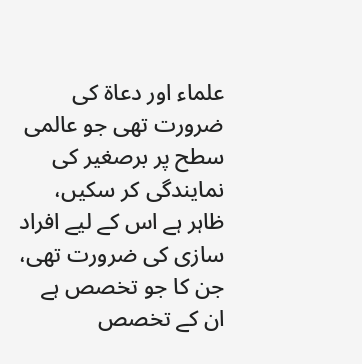علماء اور دعاة کی ضرورت تھی جو عالمی سطح پر برصغیر کی نمایندگی کر سکیں، ظاہر ہے اس کے ليے افراد سازی کی ضرورت تھی، جن کا جو تخصص ہے ان كے تخصص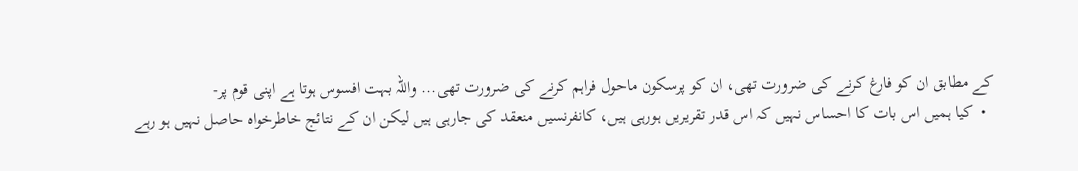کے مطابق ان کو فارغ کرنے کی ضرورت تھی، ان کو پرسکون ماحول فراہم کرنے کی ضرورت تھی... واللہ بہت افسوس ہوتا ہے اپنی قوم پر-
  •  کیا ہمیں اس بات کا احساس نہیں کہ اس قدر تقریریں ہورہی ہیں، کانفرنسیں منعقد کی جارہی ہیں لیکن ان کے نتائج خاطرخواہ حاصل نہیں ہو رہے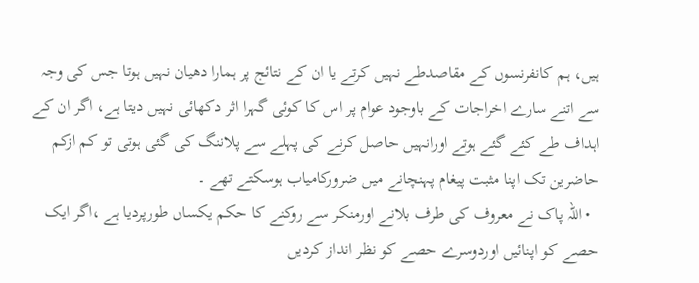ہیں، ہم کانفرنسوں کے مقاصدطے نہیں کرتے یا ان کے نتائج پر ہمارا دھیان نہیں ہوتا جس کی وجہ سے اتنے سارے اخراجات کے باوجود عوام پر اس کا کوئی گہرا اثر دکھائی نہیں دیتا ہے، اگر ان کے اہداف طے کئے گئے ہوتے اورانہیں حاصل کرنے کی پہلے سے پلاننگ کی گئی ہوتی تو کم ازکم حاضرین تک اپنا مثبت پیغام پہنچانے میں ضرورکامیاب ہوسکتے تھے ۔
  • اللہ پاک نے معروف کی طرف بلانے اورمنکر سے روکنے کا حکم یکساں طورپردیا ہے ،اگر ایک حصے کو اپنائیں اوردوسرے حصے کو نظر انداز کردیں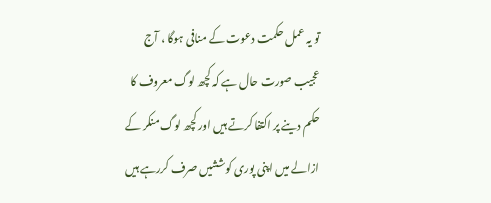تو یہ عمل حکمت دعوت کے منافی ہوگا ، آج عجیب صورت حال ہے کہ کچھ لوگ معروف کا حکم دینے پر اکتفا کرتے ہیں اور کچھ لوگ منکر کے ازالے میں اپنی پوری کوششیں صرف کررہے ہیں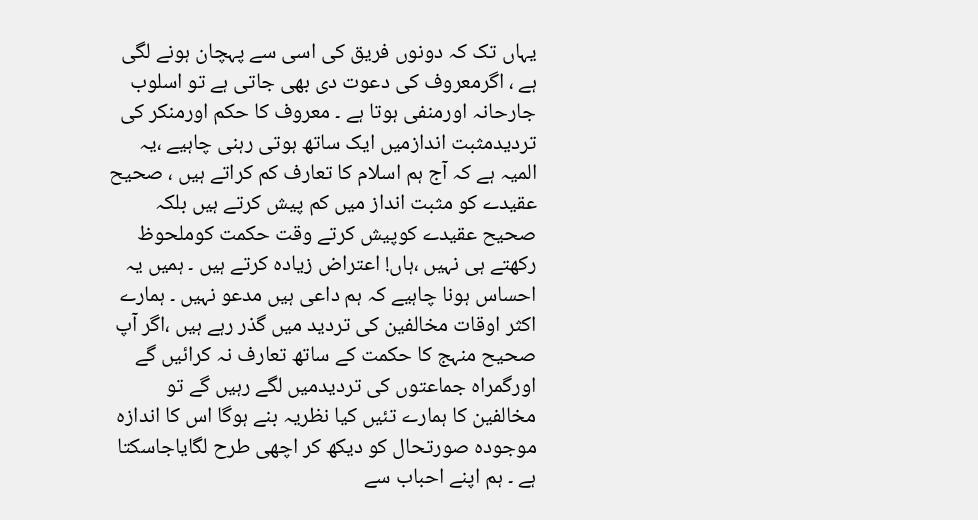یہاں تک کہ دونوں فریق کی اسی سے پہچان ہونے لگی ہے ، اگرمعروف کی دعوت دی بھی جاتی ہے تو اسلوب جارحانہ اورمنفی ہوتا ہے ۔ معروف کا حکم اورمنکر کی تردیدمثبت اندازمیں ایک ساتھ ہوتی رہنی چاہیے ،یہ المیہ ہے کہ آج ہم اسلام کا تعارف کم کراتے ہیں ، صحیح عقیدے کو مثبت انداز میں کم پیش کرتے ہیں بلکہ صحیح عقیدے کوپیش کرتے وقت حکمت کوملحوظ رکھتے ہی نہیں ،ہاں! اعتراض زیادہ کرتے ہیں ۔ ہمیں یہ احساس ہونا چاہیے کہ ہم داعی ہیں مدعو نہیں ۔ ہمارے اکثر اوقات مخالفین کی تردید میں گذر رہے ہیں ،اگر آپ صحیح منہج کا حکمت کے ساتھ تعارف نہ کرائیں گے اورگمراہ جماعتوں کی تردیدمیں لگے رہیں گے تو مخالفین کا ہمارے تئیں کیا نظریہ بنے ہوگا اس کا اندازہ موجودہ صورتحال کو دیکھ کر اچھی طرح لگایاجاسکتا ہے ۔ ہم اپنے احباب سے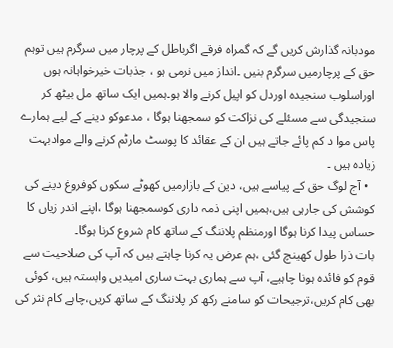مودبانہ گذارش کریں گے کہ گمراہ فرقے اگرباطل کے پرچار میں سرگرم ہیں توہم حق کے پرچارمیں سرگرم بنیں ۔انداز میں نرمی ہو ، جذبات خیرخواہانہ ہوں اوراسلوب سنجیدہ اوردل کو اپیل کرنے والا ہو۔ہمیں ایک ساتھ مل بیٹھ کر سنجیدگی سے مسئلے کی نزاکت کو سمجھنا ہوگا ، مدعوکو دینے کے لیے ہمارے پاس موا د کم پائے جاتے ہیں ان کے عقائد کا پوسٹ مارٹم کرنے والے موادبہت زیادہ ہیں ۔
  • آج لوگ حق کے پیاسے ہیں، دین کے بازارمیں کھوٹے سکوں کوفروغ دینے کی کوشش کی جارہی ہیں،ہمیں اپنی ذمہ داری کوسمجھنا ہوگا ،اپنے اندر زیاں کا حساس پیدا کرنا ہوگا اورمنظم پلاننگ کے ساتھ کام شروع کرنا ہوگا۔
بات ذرا طول کھینچ گئی ،ہم عرض یہ کرنا چاہتے ہیں کہ آپ کی صلاحیت سے قوم کو فائدہ ہونا چاہیے، آپ سے ہماری بہت ساری امیدیں وابستہ ہیں، کوئی بھی کام کریں،ترجیحات کو سامنے رکھ کر پلاننگ کے ساتھ کریں،چاہے کام نثر كى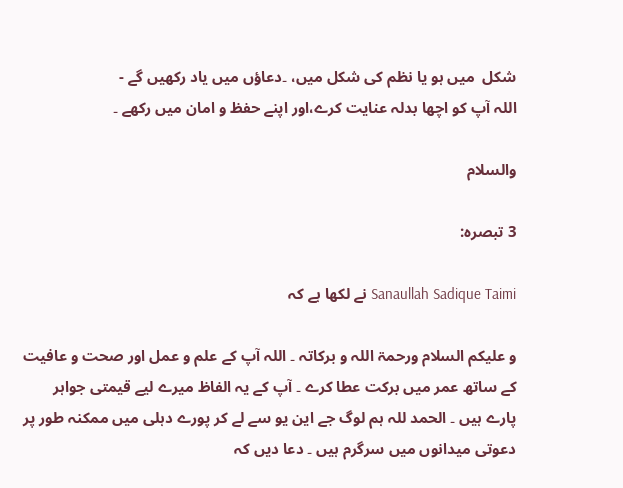شكل  میں ہو يا نظم كى شكل میں، ۔دعاؤں میں یاد رکھیں گے -
اللہ آپ کو اچھا بدلہ عنایت کرے،اور اپنے حفظ و امان میں رکھے ۔

والسلام

3 تبصرہ:

Sanaullah Sadique Taimi نے لکھا ہے کہ

و علیکم السلام ورحمۃ اللہ و برکاتہ ۔ اللہ آپ کے علم و عمل اور صحت و عافیت کے ساتھ عمر میں برکت عطا کرے ۔ آپ کے یہ الفاظ میرے لیے قیمتی جواہر پارے ہیں ۔ الحمد للہ ہم لوگ جے این یو سے لے کر پورے دہلی میں ممکنہ طور پر دعوتی میدانوں میں سرگرم ہیں ۔ دعا دیں کہ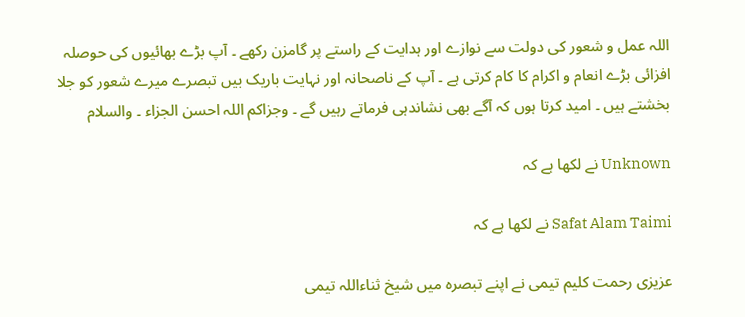اللہ عمل و شعور کی دولت سے نوازے اور ہدایت کے راستے پر گامزن رکھے ۔ آپ بڑے بھائیوں کی حوصلہ افزائی بڑے انعام و اکرام کا کام کرتی ہے ۔ آپ کے ناصحانہ اور نہایت باریک بیں تبصرے میرے شعور کو جلا بخشتے ہیں ۔ امید کرتا ہوں کہ آگے بھی نشاندہی فرماتے رہیں گے ۔ وجزاکم اللہ احسن الجزاء ۔ والسلام

Unknown نے لکھا ہے کہ

Safat Alam Taimi نے لکھا ہے کہ

عزیزی رحمت کلیم تیمی نے اپنے تبصرہ میں شیخ ثناءاللہ تیمی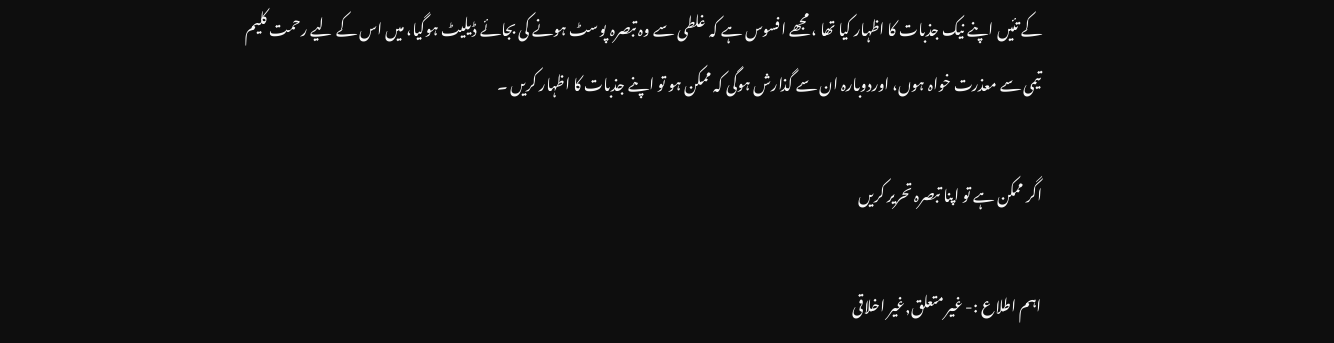کے تئیں اپنے نیک جذبات کا اظہار کیا تھا ، مجھے افسوس ہے کہ غلطی سے وہ تبصرہ پوسٹ ہونے کی بجائے ڈیلیٹ ہوگیا، میں اس کے لیے رحمت کلیم تیمی سے معذرت خواہ ہوں، اوردوبارہ ان سے گذارش ہوگی کہ ممکن ہو تو اپنے جذبات کا اظہار کریں ۔

اگر ممکن ہے تو اپنا تبصرہ تحریر کریں

اہم اطلاع :- غیر متعلق,غیر اخلاقی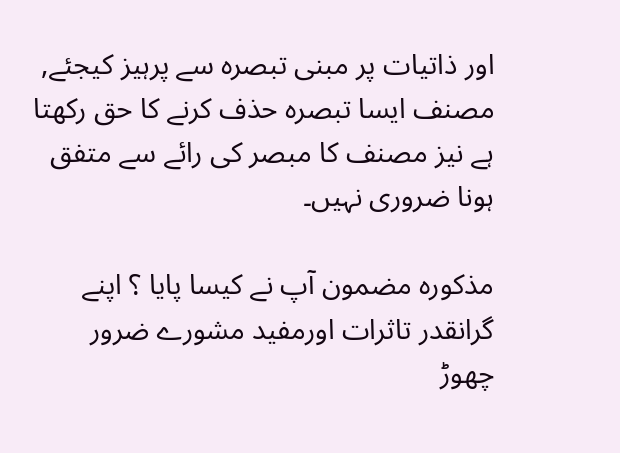اور ذاتیات پر مبنی تبصرہ سے پرہیز کیجئے, مصنف ایسا تبصرہ حذف کرنے کا حق رکھتا ہے نیز مصنف کا مبصر کی رائے سے متفق ہونا ضروری نہیں۔

مذكورہ مضمون آپ نے کیسا پایا ؟ اپنے گرانقدر تاثرات اورمفید مشورے ضرور چھوڑ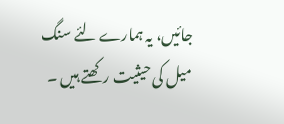جائیں، یہ ہمارے لئے سنگ میل کی حیثیت رکھتے ہیں ۔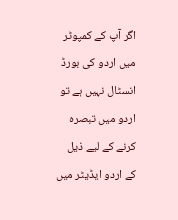اگر آپ کے کمپوٹر میں اردو کی بورڈ انسٹال نہیں ہے تو اردو میں تبصرہ کرنے کے لیے ذیل کے اردو ایڈیٹر میں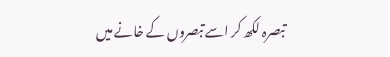تبصرہ لکھ کر اسے تبصروں کے خانے میں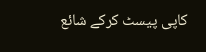کاپی پیسٹ کرکے شائع